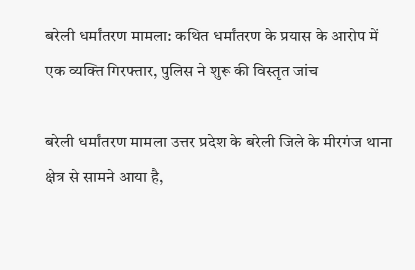बरेली धर्मांतरण मामला: कथित धर्मांतरण के प्रयास के आरोप में एक व्यक्ति गिरफ्तार, पुलिस ने शुरू की विस्तृत जांच

बरेली धर्मांतरण मामला उत्तर प्रदेश के बरेली जिले के मीरगंज थाना क्षेत्र से सामने आया है,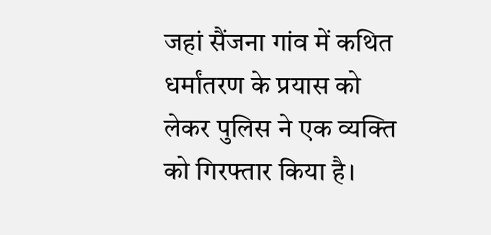जहां सैंजना गांव में कथित धर्मांतरण के प्रयास को लेकर पुलिस ने एक व्यक्ति को गिरफ्तार किया है।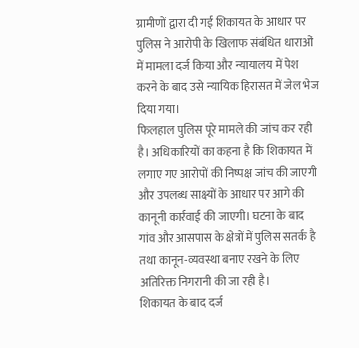ग्रामीणों द्वारा दी गई शिकायत के आधार पर पुलिस ने आरोपी के खिलाफ संबंधित धाराओं में मामला दर्ज किया और न्यायालय में पेश करने के बाद उसे न्यायिक हिरासत में जेल भेज दिया गया।
फिलहाल पुलिस पूरे मामले की जांच कर रही है। अधिकारियों का कहना है कि शिकायत में लगाए गए आरोपों की निष्पक्ष जांच की जाएगी और उपलब्ध साक्ष्यों के आधार पर आगे की कानूनी कार्रवाई की जाएगी। घटना के बाद गांव और आसपास के क्षेत्रों में पुलिस सतर्क है तथा कानून-व्यवस्था बनाए रखने के लिए अतिरिक्त निगरानी की जा रही है।
शिकायत के बाद दर्ज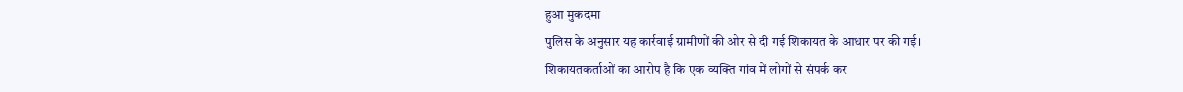हुआ मुकदमा
पुलिस के अनुसार यह कार्रवाई ग्रामीणों की ओर से दी गई शिकायत के आधार पर की गई।
शिकायतकर्ताओं का आरोप है कि एक व्यक्ति गांव में लोगों से संपर्क कर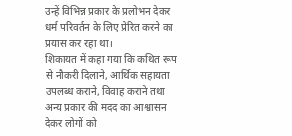उन्हें विभिन्न प्रकार के प्रलोभन देकर धर्म परिवर्तन के लिए प्रेरित करने का प्रयास कर रहा था।
शिकायत में कहा गया कि कथित रूप से नौकरी दिलाने, आर्थिक सहायता उपलब्ध कराने, विवाह कराने तथा अन्य प्रकार की मदद का आश्वासन देकर लोगों को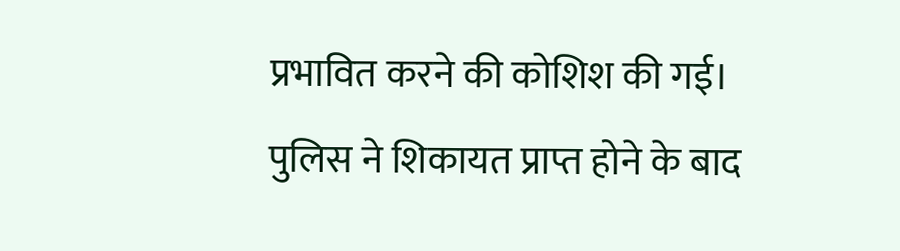प्रभावित करने की कोशिश की गई।
पुलिस ने शिकायत प्राप्त होने के बाद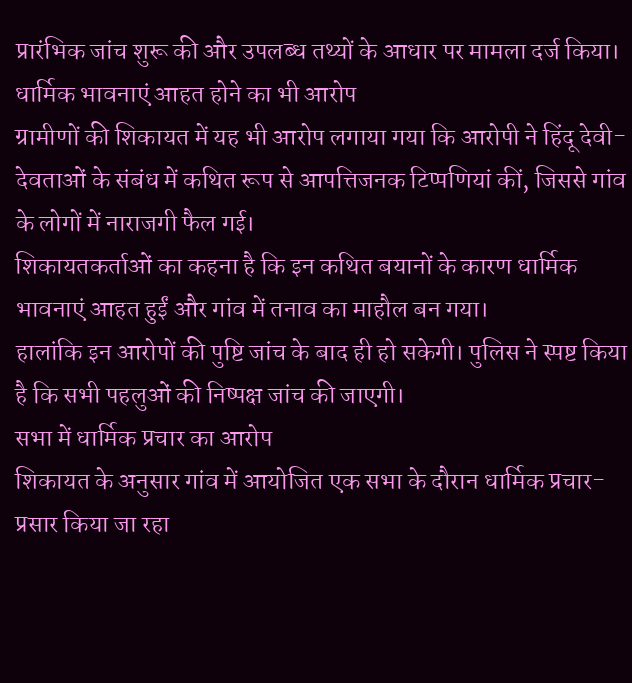प्रारंभिक जांच शुरू की और उपलब्ध तथ्यों के आधार पर मामला दर्ज किया।
धार्मिक भावनाएं आहत होने का भी आरोप
ग्रामीणों की शिकायत में यह भी आरोप लगाया गया कि आरोपी ने हिंदू देवी-देवताओं के संबंध में कथित रूप से आपत्तिजनक टिप्पणियां कीं, जिससे गांव के लोगों में नाराजगी फैल गई।
शिकायतकर्ताओं का कहना है कि इन कथित बयानों के कारण धार्मिक भावनाएं आहत हुईं और गांव में तनाव का माहौल बन गया।
हालांकि इन आरोपों की पुष्टि जांच के बाद ही हो सकेगी। पुलिस ने स्पष्ट किया है कि सभी पहलुओं की निष्पक्ष जांच की जाएगी।
सभा में धार्मिक प्रचार का आरोप
शिकायत के अनुसार गांव में आयोजित एक सभा के दौरान धार्मिक प्रचार-प्रसार किया जा रहा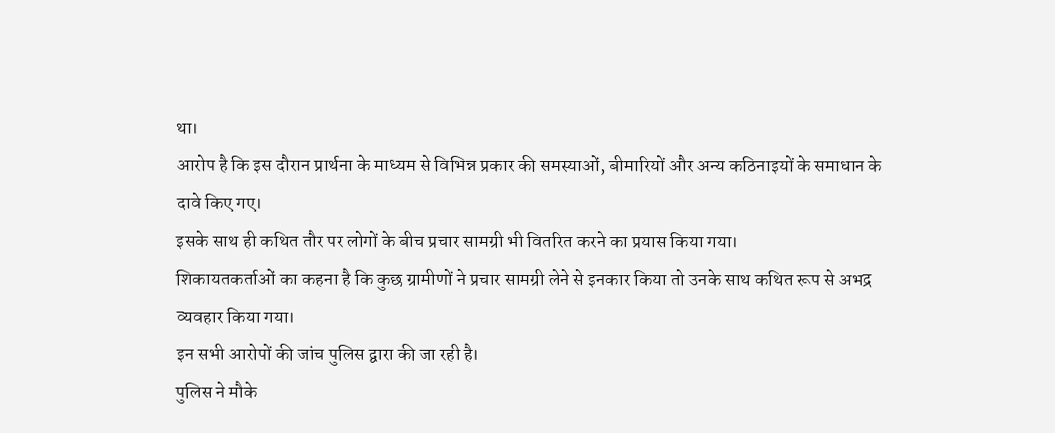था।
आरोप है कि इस दौरान प्रार्थना के माध्यम से विभिन्न प्रकार की समस्याओं, बीमारियों और अन्य कठिनाइयों के समाधान के दावे किए गए।
इसके साथ ही कथित तौर पर लोगों के बीच प्रचार सामग्री भी वितरित करने का प्रयास किया गया।
शिकायतकर्ताओं का कहना है कि कुछ ग्रामीणों ने प्रचार सामग्री लेने से इनकार किया तो उनके साथ कथित रूप से अभद्र व्यवहार किया गया।
इन सभी आरोपों की जांच पुलिस द्वारा की जा रही है।
पुलिस ने मौके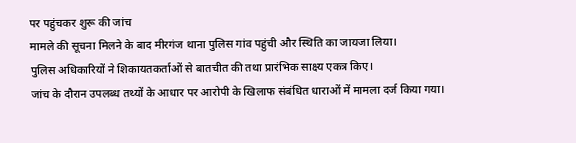पर पहुंचकर शुरू की जांच
मामले की सूचना मिलने के बाद मीरगंज थाना पुलिस गांव पहुंची और स्थिति का जायजा लिया।
पुलिस अधिकारियों ने शिकायतकर्ताओं से बातचीत की तथा प्रारंभिक साक्ष्य एकत्र किए।
जांच के दौरान उपलब्ध तथ्यों के आधार पर आरोपी के खिलाफ संबंधित धाराओं में मामला दर्ज किया गया।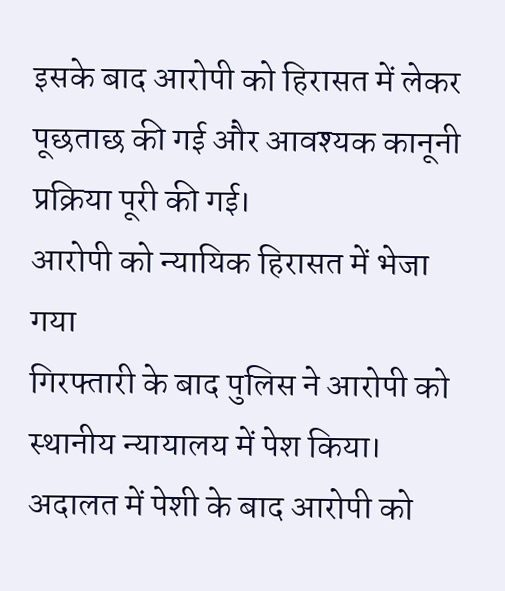इसके बाद आरोपी को हिरासत में लेकर पूछताछ की गई और आवश्यक कानूनी प्रक्रिया पूरी की गई।
आरोपी को न्यायिक हिरासत में भेजा गया
गिरफ्तारी के बाद पुलिस ने आरोपी को स्थानीय न्यायालय में पेश किया।
अदालत में पेशी के बाद आरोपी को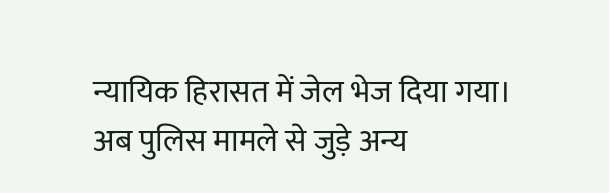न्यायिक हिरासत में जेल भेज दिया गया।
अब पुलिस मामले से जुड़े अन्य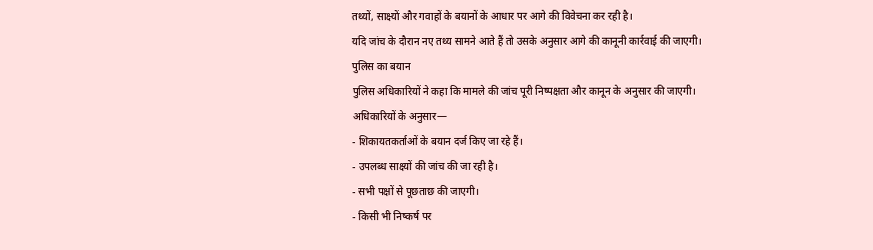तथ्यों, साक्ष्यों और गवाहों के बयानों के आधार पर आगे की विवेचना कर रही है।
यदि जांच के दौरान नए तथ्य सामने आते हैं तो उसके अनुसार आगे की कानूनी कार्रवाई की जाएगी।
पुलिस का बयान
पुलिस अधिकारियों ने कहा कि मामले की जांच पूरी निष्पक्षता और कानून के अनुसार की जाएगी।
अधिकारियों के अनुसार—
- शिकायतकर्ताओं के बयान दर्ज किए जा रहे हैं।
- उपलब्ध साक्ष्यों की जांच की जा रही है।
- सभी पक्षों से पूछताछ की जाएगी।
- किसी भी निष्कर्ष पर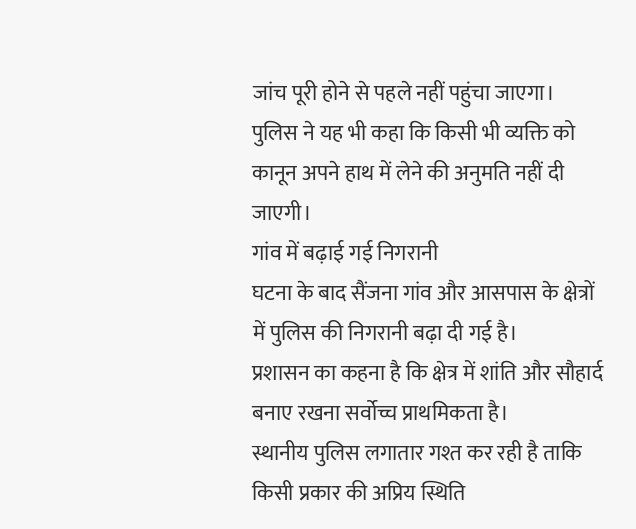जांच पूरी होने से पहले नहीं पहुंचा जाएगा।
पुलिस ने यह भी कहा कि किसी भी व्यक्ति को कानून अपने हाथ में लेने की अनुमति नहीं दी जाएगी।
गांव में बढ़ाई गई निगरानी
घटना के बाद सैंजना गांव और आसपास के क्षेत्रों में पुलिस की निगरानी बढ़ा दी गई है।
प्रशासन का कहना है कि क्षेत्र में शांति और सौहार्द बनाए रखना सर्वोच्च प्राथमिकता है।
स्थानीय पुलिस लगातार गश्त कर रही है ताकि किसी प्रकार की अप्रिय स्थिति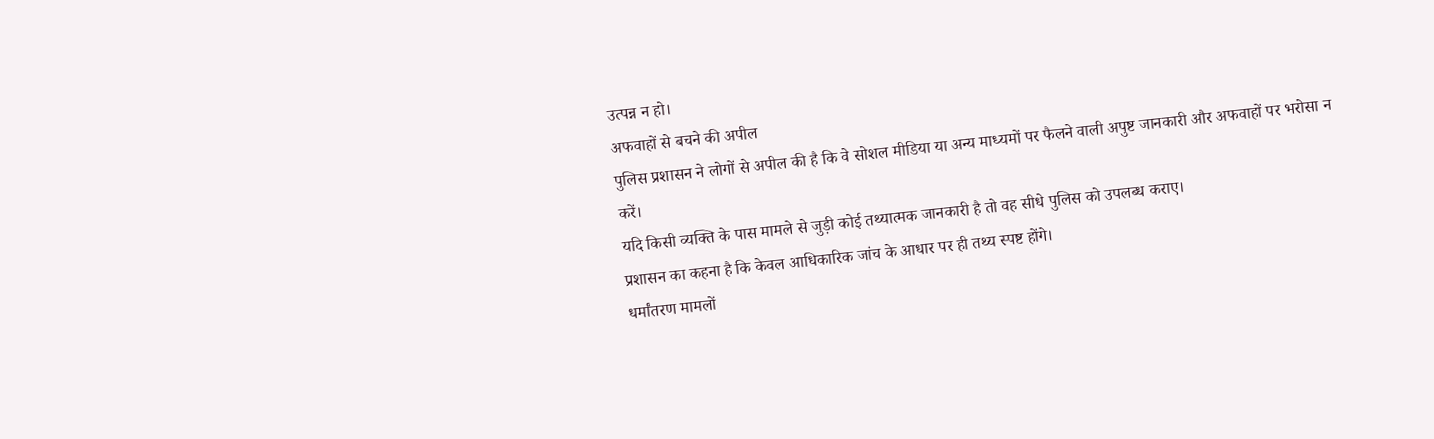उत्पन्न न हो।
अफवाहों से बचने की अपील
पुलिस प्रशासन ने लोगों से अपील की है कि वे सोशल मीडिया या अन्य माध्यमों पर फैलने वाली अपुष्ट जानकारी और अफवाहों पर भरोसा न करें।
यदि किसी व्यक्ति के पास मामले से जुड़ी कोई तथ्यात्मक जानकारी है तो वह सीधे पुलिस को उपलब्ध कराए।
प्रशासन का कहना है कि केवल आधिकारिक जांच के आधार पर ही तथ्य स्पष्ट होंगे।
धर्मांतरण मामलों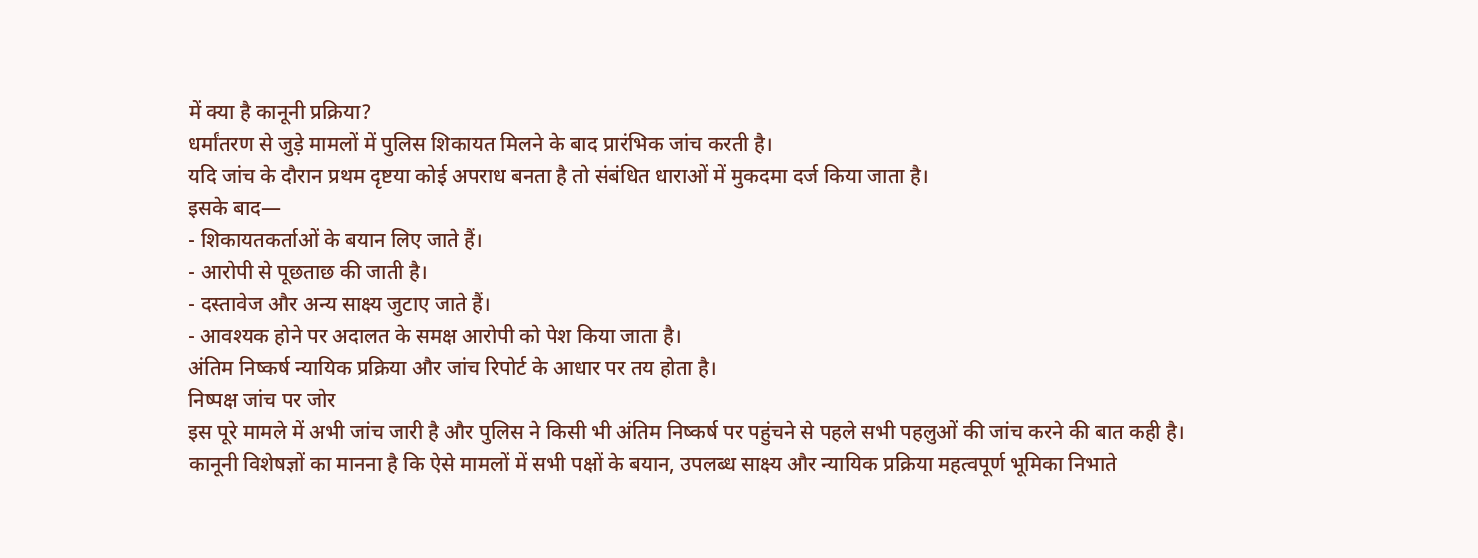में क्या है कानूनी प्रक्रिया?
धर्मांतरण से जुड़े मामलों में पुलिस शिकायत मिलने के बाद प्रारंभिक जांच करती है।
यदि जांच के दौरान प्रथम दृष्टया कोई अपराध बनता है तो संबंधित धाराओं में मुकदमा दर्ज किया जाता है।
इसके बाद—
- शिकायतकर्ताओं के बयान लिए जाते हैं।
- आरोपी से पूछताछ की जाती है।
- दस्तावेज और अन्य साक्ष्य जुटाए जाते हैं।
- आवश्यक होने पर अदालत के समक्ष आरोपी को पेश किया जाता है।
अंतिम निष्कर्ष न्यायिक प्रक्रिया और जांच रिपोर्ट के आधार पर तय होता है।
निष्पक्ष जांच पर जोर
इस पूरे मामले में अभी जांच जारी है और पुलिस ने किसी भी अंतिम निष्कर्ष पर पहुंचने से पहले सभी पहलुओं की जांच करने की बात कही है।
कानूनी विशेषज्ञों का मानना है कि ऐसे मामलों में सभी पक्षों के बयान, उपलब्ध साक्ष्य और न्यायिक प्रक्रिया महत्वपूर्ण भूमिका निभाते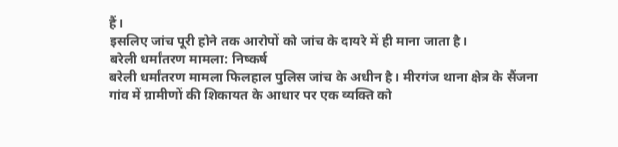हैं।
इसलिए जांच पूरी होने तक आरोपों को जांच के दायरे में ही माना जाता है।
बरेली धर्मांतरण मामला: निष्कर्ष
बरेली धर्मांतरण मामला फिलहाल पुलिस जांच के अधीन है। मीरगंज थाना क्षेत्र के सैंजना गांव में ग्रामीणों की शिकायत के आधार पर एक व्यक्ति को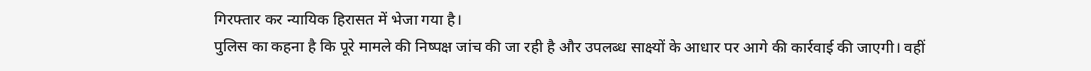गिरफ्तार कर न्यायिक हिरासत में भेजा गया है।
पुलिस का कहना है कि पूरे मामले की निष्पक्ष जांच की जा रही है और उपलब्ध साक्ष्यों के आधार पर आगे की कार्रवाई की जाएगी। वहीं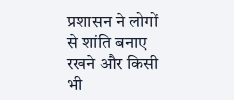प्रशासन ने लोगों से शांति बनाए रखने और किसी भी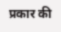प्रकार की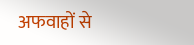अफवाहों से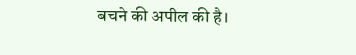बचने की अपील की है।